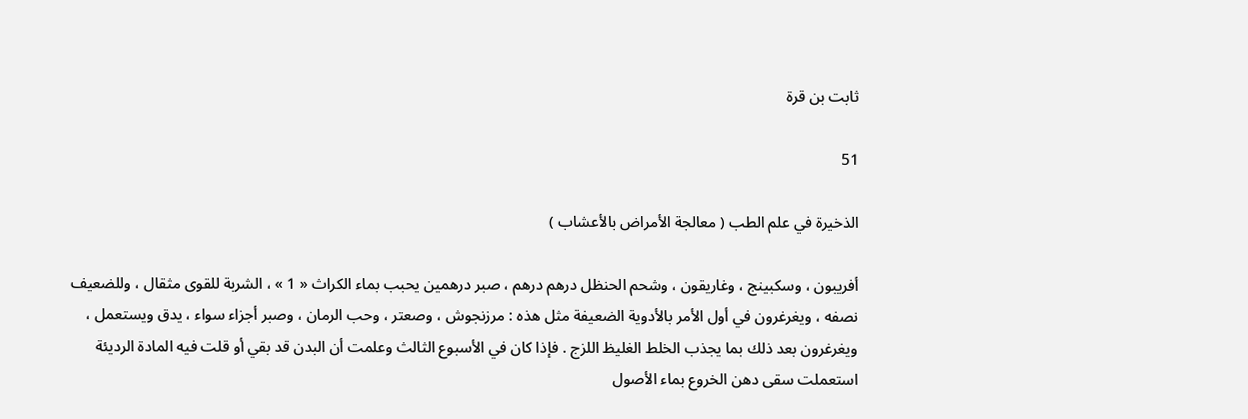ثابت بن قرة

51

الذخيرة في علم الطب ( معالجة الأمراض بالأعشاب )

أفريبون ، وسكبينج ، وغاريقون ، وشحم الحنظل درهم درهم ، صبر درهمين يحبب بماء الكراث « 1 » ، الشربة للقوى مثقال ، وللضعيف نصفه ، ويغرغرون في أول الأمر بالأدوية الضعيفة مثل هذه : مرزنجوش ، وصعتر ، وحب الرمان ، وصبر أجزاء سواء ، يدق ويستعمل ، ويغرغرون بعد ذلك بما يجذب الخلط الغليظ اللزج . فإذا كان في الأسبوع الثالث وعلمت أن البدن قد بقي أو قلت فيه المادة الرديئة استعملت سقى دهن الخروع بماء الأصول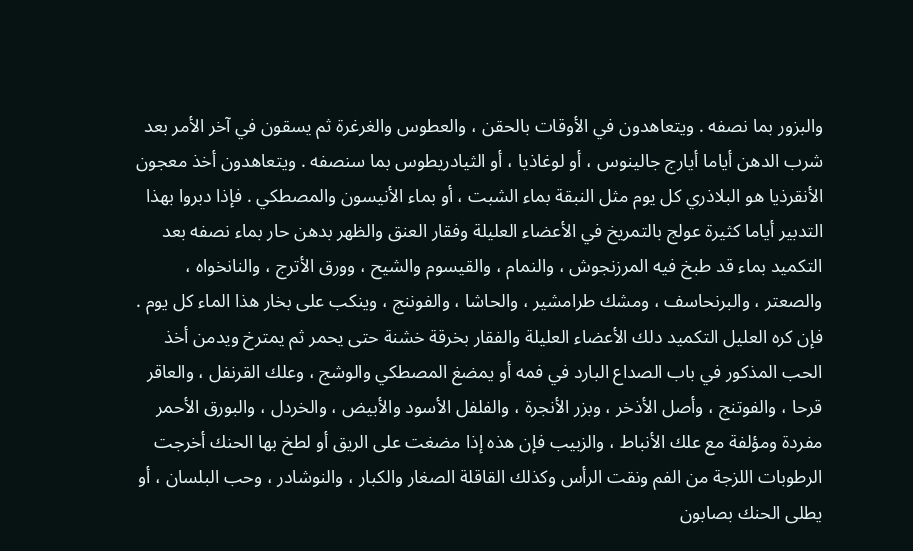والبزور بما نصفه . ويتعاهدون في الأوقات بالحقن ، والعطوس والغرغرة ثم يسقون في آخر الأمر بعد شرب الدهن أياما أيارج جالينوس ، أو لوغاذيا ، أو الثيادريطوس بما سنصفه . ويتعاهدون أخذ معجون الأنقرذيا هو البلاذري كل يوم مثل النبقة بماء الشبت ، أو بماء الأنيسون والمصطكي . فإذا دبروا بهذا التدبير أياما كثيرة عولج بالتمريخ في الأعضاء العليلة وفقار العنق والظهر بدهن حار بماء نصفه بعد التكميد بماء قد طبخ فيه المرزنجوش ، والنمام ، والقيسوم والشيح ، وورق الأترج ، والنانخواه ، والصعتر ، والبرنحاسف ، ومشك طرامشير ، والحاشا ، والفوننج ، وينكب على بخار هذا الماء كل يوم . فإن كره العليل التكميد دلك الأعضاء العليلة والفقار بخرقة خشنة حتى يحمر ثم يمترخ ويدمن أخذ الحب المذكور في باب الصداع البارد في فمه أو يمضغ المصطكي والوشج ، وعلك القرنفل ، والعاقر قرحا ، والفوتنج ، وأصل الأذخر ، وبزر الأنجرة ، والفلفل الأسود والأبيض ، والخردل ، والبورق الأحمر مفردة ومؤلفة مع علك الأنباط ، والزبيب فإن هذه إذا مضغت على الريق أو لطخ بها الحنك أخرجت الرطوبات اللزجة من الفم ونقت الرأس وكذلك القاقلة الصغار والكبار ، والنوشادر ، وحب البلسان ، أو يطلى الحنك بصابون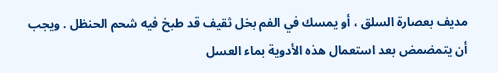مديف بعصارة السلق ، أو يمسك في الفم بخل ثقيف قد طبخ فيه شحم الحنظل . ويجب أن يتمضمض بعد استعمال هذه الأدوية بماء العسل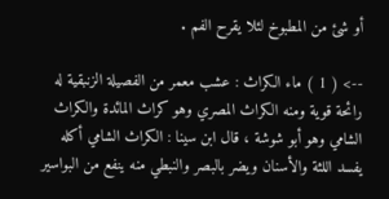أو شئ من المطبوخ لئلا يقرح الفم .

--> ( 1 ) ماء الكراث : عشب معمر من الفصيلة الزنبقية له رائحة قوية ومنه الكراث المصري وهو كراث المائدة والكراث الشامي وهو أبو شوشة ، قال ابن سينا : الكراث الشامي أكله يفسد اللثة والأسنان ويضر بالبصر والنبطي منه ينفع من البواسير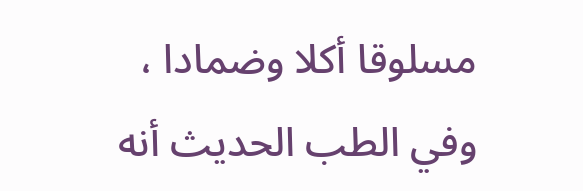مسلوقا أكلا وضمادا ، وفي الطب الحديث أنه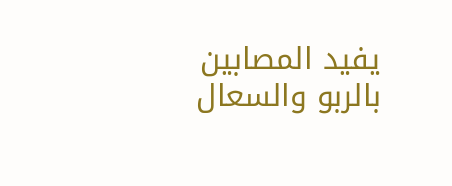يفيد المصابين بالربو والسعال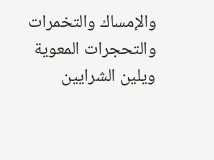والإمساك والتخمرات والتحجرات المعوية ويلين الشرايين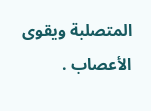المتصلبة ويقوى الأعصاب .